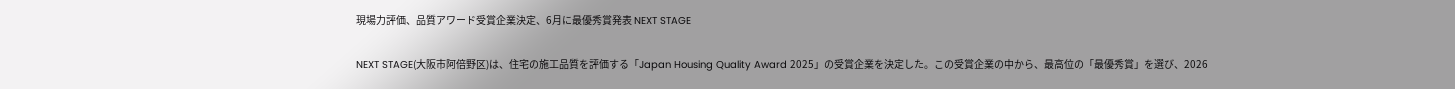現場力評価、品質アワード受賞企業決定、6月に最優秀賞発表 NEXT STAGE

NEXT STAGE(大阪市阿倍野区)は、住宅の施工品質を評価する「Japan Housing Quality Award 2025」の受賞企業を決定した。この受賞企業の中から、最高位の「最優秀賞」を選び、2026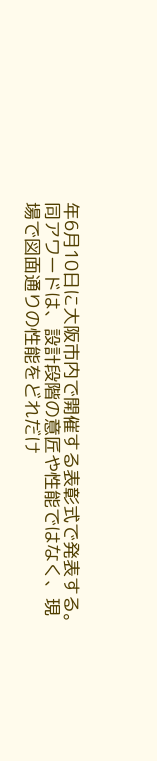年6月10日に大阪市内で開催する表彰式で発表する。
同アワードは、設計段階の意匠や性能ではなく、現場で図面通りの性能をどれだけ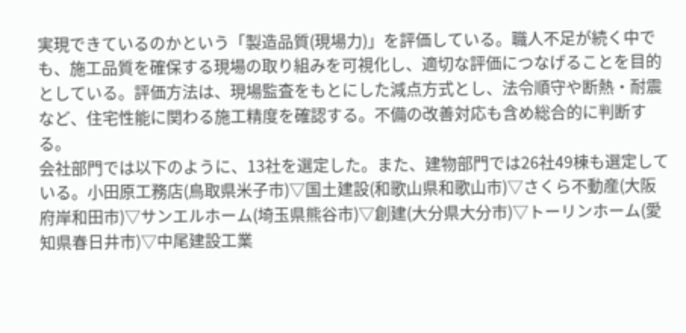実現できているのかという「製造品質(現場力)」を評価している。職人不足が続く中でも、施工品質を確保する現場の取り組みを可視化し、適切な評価につなげることを目的としている。評価方法は、現場監査をもとにした減点方式とし、法令順守や断熱・耐震など、住宅性能に関わる施工精度を確認する。不備の改善対応も含め総合的に判断する。
会社部門では以下のように、13社を選定した。また、建物部門では26社49棟も選定している。小田原工務店(鳥取県米子市)▽国土建設(和歌山県和歌山市)▽さくら不動産(大阪府岸和田市)▽サンエルホーム(埼玉県熊谷市)▽創建(大分県大分市)▽トーリンホーム(愛知県春日井市)▽中尾建設工業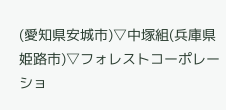(愛知県安城市)▽中塚組(兵庫県姫路市)▽フォレストコーポレーショ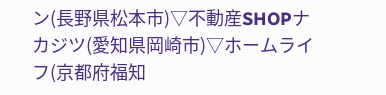ン(長野県松本市)▽不動産SHOPナカジツ(愛知県岡崎市)▽ホームライフ(京都府福知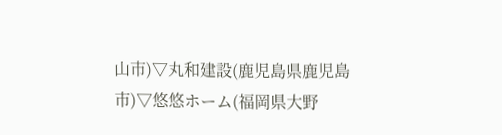山市)▽丸和建設(鹿児島県鹿児島市)▽悠悠ホーム(福岡県大野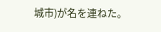城市)が名を連ねた。